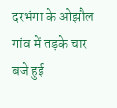दरभंगा के ओझौल गांव में तड़के चार बजे हुई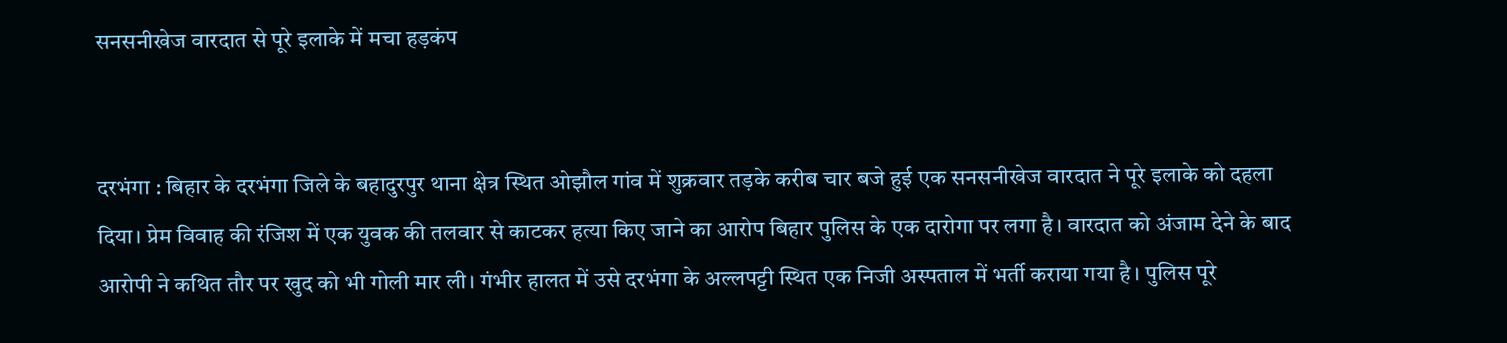सनसनीखेज वारदात से पूरे इलाके में मचा हड़कंप


दरभंगा : बिहार के दरभंगा जिले के बहादुरपुर थाना क्षेत्र स्थित ओझौल गांव में शुक्रवार तड़के करीब चार बजे हुई एक सनसनीखेज वारदात ने पूरे इलाके को दहला दिया। प्रेम विवाह की रंजिश में एक युवक की तलवार से काटकर हत्या किए जाने का आरोप बिहार पुलिस के एक दारोगा पर लगा है। वारदात को अंजाम देने के बाद आरोपी ने कथित तौर पर खुद को भी गोली मार ली। गंभीर हालत में उसे दरभंगा के अल्लपट्टी स्थित एक निजी अस्पताल में भर्ती कराया गया है। पुलिस पूरे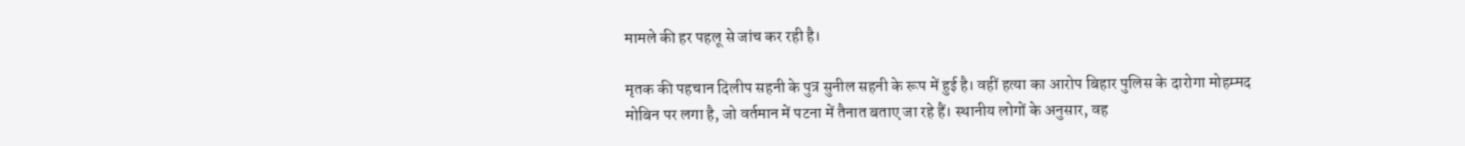मामले की हर पहलू से जांच कर रही है।

मृतक की पहचान दिलीप सहनी के पुत्र सुनील सहनी के रूप में हुई है। वहीं हत्या का आरोप बिहार पुलिस के दारोगा मोहम्मद मोबिन पर लगा है, जो वर्तमान में पटना में तैनात बताए जा रहे हैं। स्थानीय लोगों के अनुसार, वह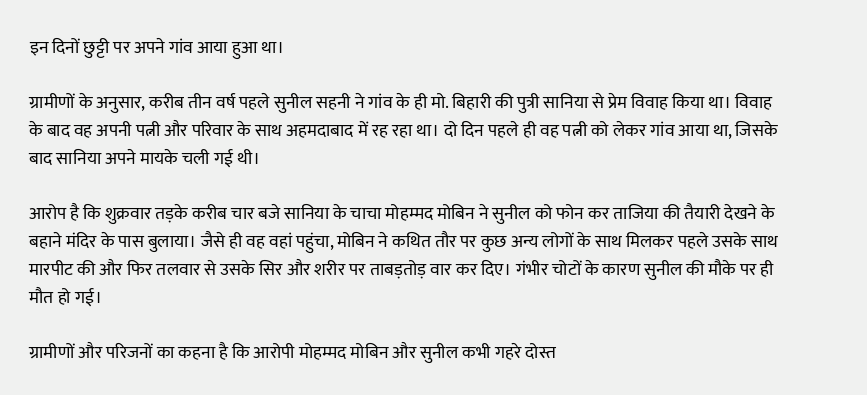इन दिनों छुट्टी पर अपने गांव आया हुआ था।

ग्रामीणों के अनुसार, करीब तीन वर्ष पहले सुनील सहनी ने गांव के ही मो. बिहारी की पुत्री सानिया से प्रेम विवाह किया था। विवाह के बाद वह अपनी पत्नी और परिवार के साथ अहमदाबाद में रह रहा था। दो दिन पहले ही वह पत्नी को लेकर गांव आया था, जिसके बाद सानिया अपने मायके चली गई थी।

आरोप है कि शुक्रवार तड़के करीब चार बजे सानिया के चाचा मोहम्मद मोबिन ने सुनील को फोन कर ताजिया की तैयारी देखने के बहाने मंदिर के पास बुलाया। जैसे ही वह वहां पहुंचा, मोबिन ने कथित तौर पर कुछ अन्य लोगों के साथ मिलकर पहले उसके साथ मारपीट की और फिर तलवार से उसके सिर और शरीर पर ताबड़तोड़ वार कर दिए। गंभीर चोटों के कारण सुनील की मौके पर ही मौत हो गई।

ग्रामीणों और परिजनों का कहना है कि आरोपी मोहम्मद मोबिन और सुनील कभी गहरे दोस्त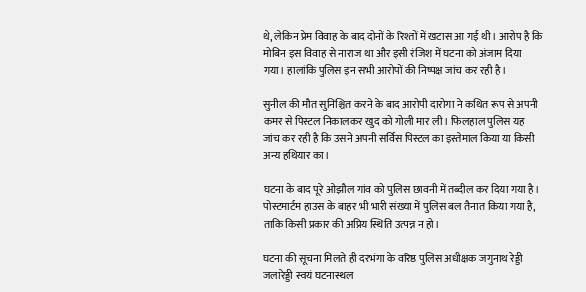थे, लेकिन प्रेम विवाह के बाद दोनों के रिश्तों में खटास आ गई थी। आरोप है कि मोबिन इस विवाह से नाराज था और इसी रंजिश में घटना को अंजाम दिया गया। हालांकि पुलिस इन सभी आरोपों की निष्पक्ष जांच कर रही है।

सुनील की मौत सुनिश्चित करने के बाद आरोपी दारोगा ने कथित रूप से अपनी कमर से पिस्टल निकालकर खुद को गोली मार ली। फिलहाल पुलिस यह जांच कर रही है कि उसने अपनी सर्विस पिस्टल का इस्तेमाल किया या किसी अन्य हथियार का।

घटना के बाद पूरे ओझौल गांव को पुलिस छावनी में तब्दील कर दिया गया है। पोस्टमार्टम हाउस के बाहर भी भारी संख्या में पुलिस बल तैनात किया गया है, ताकि किसी प्रकार की अप्रिय स्थिति उत्पन्न न हो।

घटना की सूचना मिलते ही दरभंगा के वरिष्ठ पुलिस अधीक्षक जगुनाथ रेड्डी जलारेड्डी स्वयं घटनास्थल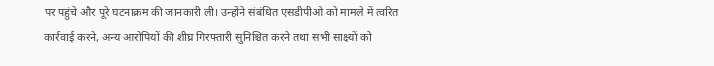पर पहुंचे और पूरे घटनाक्रम की जानकारी ली। उन्होंने संबंधित एसडीपीओ को मामले में त्वरित कार्रवाई करने, अन्य आरोपियों की शीघ्र गिरफ्तारी सुनिश्चित करने तथा सभी साक्ष्यों को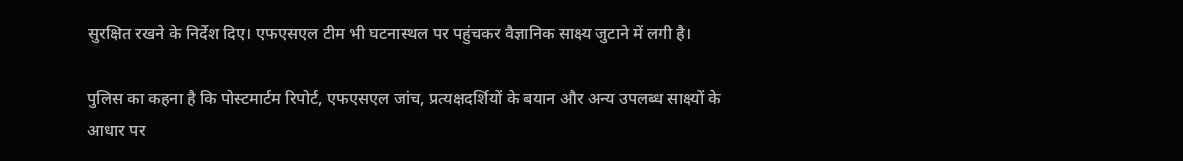सुरक्षित रखने के निर्देश दिए। एफएसएल टीम भी घटनास्थल पर पहुंचकर वैज्ञानिक साक्ष्य जुटाने में लगी है।

पुलिस का कहना है कि पोस्टमार्टम रिपोर्ट, एफएसएल जांच, प्रत्यक्षदर्शियों के बयान और अन्य उपलब्ध साक्ष्यों के आधार पर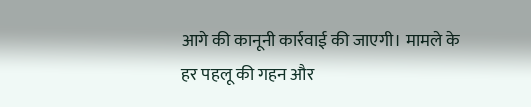आगे की कानूनी कार्रवाई की जाएगी। मामले के हर पहलू की गहन और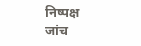निष्पक्ष जांच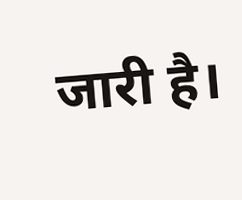जारी है।